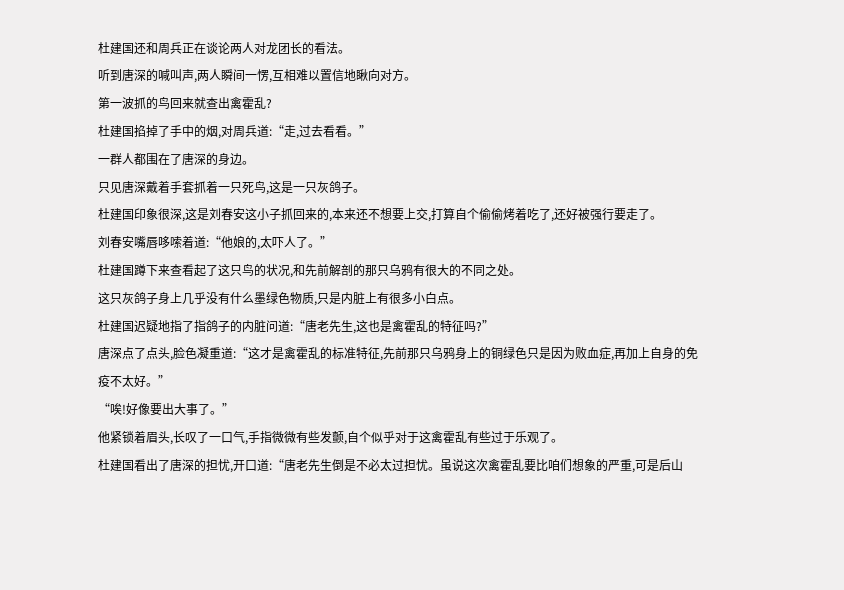杜建国还和周兵正在谈论两人对龙团长的看法。
听到唐深的喊叫声,两人瞬间一愣,互相难以置信地瞅向对方。
第一波抓的鸟回来就查出禽霍乱?
杜建国掐掉了手中的烟,对周兵道:“走,过去看看。”
一群人都围在了唐深的身边。
只见唐深戴着手套抓着一只死鸟,这是一只灰鸽子。
杜建国印象很深,这是刘春安这小子抓回来的,本来还不想要上交,打算自个偷偷烤着吃了,还好被强行要走了。
刘春安嘴唇哆嗦着道:“他娘的,太吓人了。”
杜建国蹲下来查看起了这只鸟的状况,和先前解剖的那只乌鸦有很大的不同之处。
这只灰鸽子身上几乎没有什么墨绿色物质,只是内脏上有很多小白点。
杜建国迟疑地指了指鸽子的内脏问道:“唐老先生,这也是禽霍乱的特征吗?”
唐深点了点头,脸色凝重道:“这才是禽霍乱的标准特征,先前那只乌鸦身上的铜绿色只是因为败血症,再加上自身的免疫不太好。”
“唉!好像要出大事了。”
他紧锁着眉头,长叹了一口气,手指微微有些发颤,自个似乎对于这禽霍乱有些过于乐观了。
杜建国看出了唐深的担忧,开口道:“唐老先生倒是不必太过担忧。虽说这次禽霍乱要比咱们想象的严重,可是后山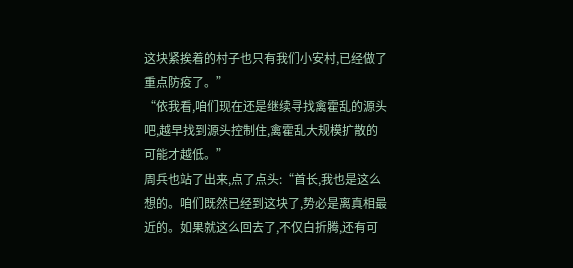这块紧挨着的村子也只有我们小安村,已经做了重点防疫了。”
“依我看,咱们现在还是继续寻找禽霍乱的源头吧,越早找到源头控制住,禽霍乱大规模扩散的可能才越低。”
周兵也站了出来,点了点头:“首长,我也是这么想的。咱们既然已经到这块了,势必是离真相最近的。如果就这么回去了,不仅白折腾,还有可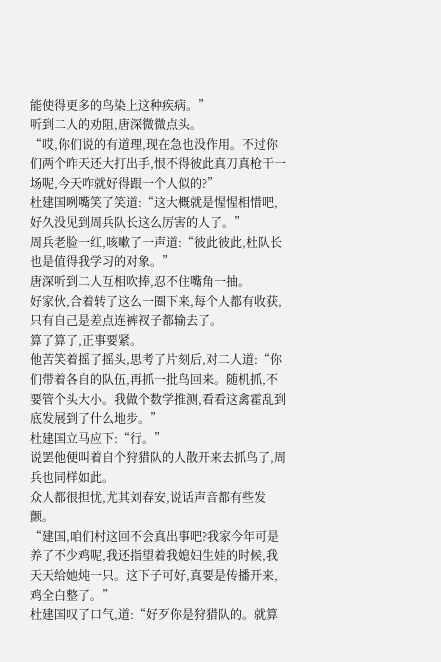能使得更多的鸟染上这种疾病。”
听到二人的劝阻,唐深微微点头。
“哎,你们说的有道理,现在急也没作用。不过你们两个昨天还大打出手,恨不得彼此真刀真枪干一场呢,今天咋就好得跟一个人似的?”
杜建国咧嘴笑了笑道:“这大概就是惺惺相惜吧,好久没见到周兵队长这么厉害的人了。”
周兵老脸一红,咳嗽了一声道:“彼此彼此,杜队长也是值得我学习的对象。”
唐深听到二人互相吹捧,忍不住嘴角一抽。
好家伙,合着转了这么一圈下来,每个人都有收获,只有自己是差点连裤衩子都输去了。
算了算了,正事要紧。
他苦笑着摇了摇头,思考了片刻后,对二人道:“你们带着各自的队伍,再抓一批鸟回来。随机抓,不要管个头大小。我做个数学推测,看看这禽霍乱到底发展到了什么地步。”
杜建国立马应下:“行。”
说罢他便叫着自个狩猎队的人散开来去抓鸟了,周兵也同样如此。
众人都很担忧,尤其刘春安,说话声音都有些发颤。
“建国,咱们村这回不会真出事吧?我家今年可是养了不少鸡呢,我还指望着我媳妇生娃的时候,我天天给她炖一只。这下子可好,真要是传播开来,鸡全白整了。”
杜建国叹了口气,道:“好歹你是狩猎队的。就算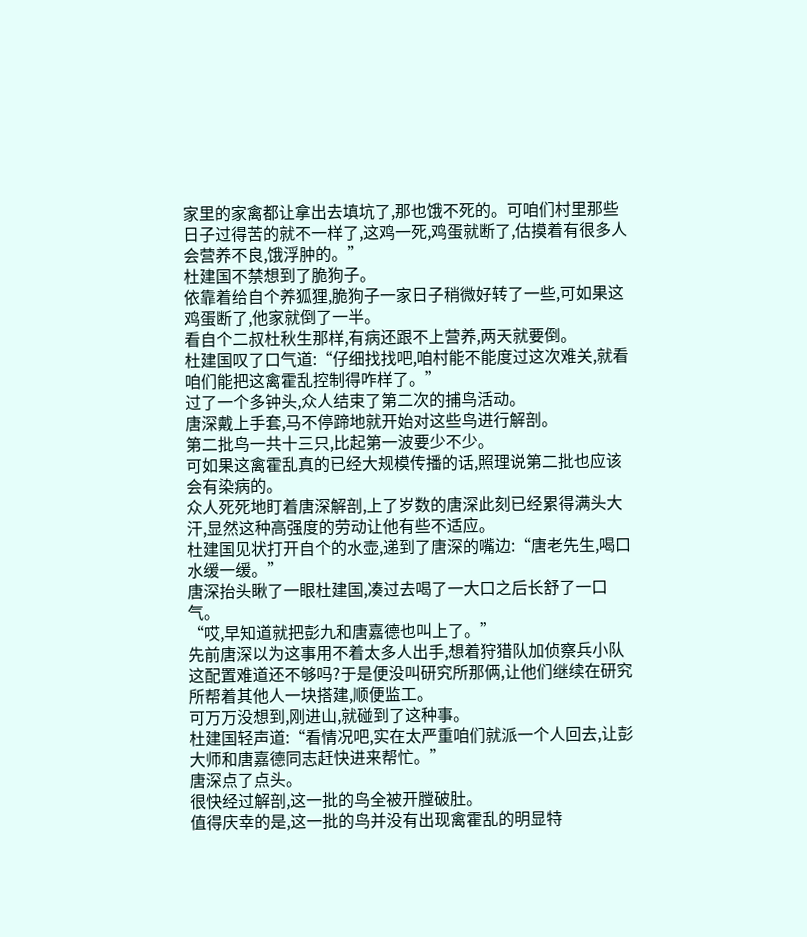家里的家禽都让拿出去填坑了,那也饿不死的。可咱们村里那些日子过得苦的就不一样了,这鸡一死,鸡蛋就断了,估摸着有很多人会营养不良,饿浮肿的。”
杜建国不禁想到了脆狗子。
依靠着给自个养狐狸,脆狗子一家日子稍微好转了一些,可如果这鸡蛋断了,他家就倒了一半。
看自个二叔杜秋生那样,有病还跟不上营养,两天就要倒。
杜建国叹了口气道:“仔细找找吧,咱村能不能度过这次难关,就看咱们能把这禽霍乱控制得咋样了。”
过了一个多钟头,众人结束了第二次的捕鸟活动。
唐深戴上手套,马不停蹄地就开始对这些鸟进行解剖。
第二批鸟一共十三只,比起第一波要少不少。
可如果这禽霍乱真的已经大规模传播的话,照理说第二批也应该会有染病的。
众人死死地盯着唐深解剖,上了岁数的唐深此刻已经累得满头大汗,显然这种高强度的劳动让他有些不适应。
杜建国见状打开自个的水壶,递到了唐深的嘴边:“唐老先生,喝口水缓一缓。”
唐深抬头瞅了一眼杜建国,凑过去喝了一大口之后长舒了一口气。
“哎,早知道就把彭九和唐嘉德也叫上了。”
先前唐深以为这事用不着太多人出手,想着狩猎队加侦察兵小队这配置难道还不够吗?于是便没叫研究所那俩,让他们继续在研究所帮着其他人一块搭建,顺便监工。
可万万没想到,刚进山,就碰到了这种事。
杜建国轻声道:“看情况吧,实在太严重咱们就派一个人回去,让彭大师和唐嘉德同志赶快进来帮忙。”
唐深点了点头。
很快经过解剖,这一批的鸟全被开膛破肚。
值得庆幸的是,这一批的鸟并没有出现禽霍乱的明显特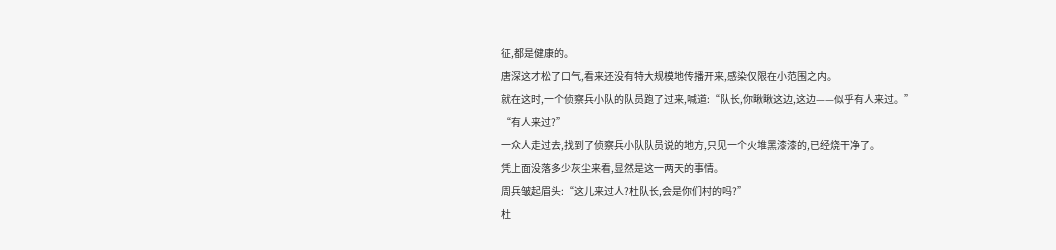征,都是健康的。
唐深这才松了口气,看来还没有特大规模地传播开来,感染仅限在小范围之内。
就在这时,一个侦察兵小队的队员跑了过来,喊道:“队长,你瞅瞅这边,这边——似乎有人来过。”
“有人来过?”
一众人走过去,找到了侦察兵小队队员说的地方,只见一个火堆黑漆漆的,已经烧干净了。
凭上面没落多少灰尘来看,显然是这一两天的事情。
周兵皱起眉头:“这儿来过人?杜队长,会是你们村的吗?”
杜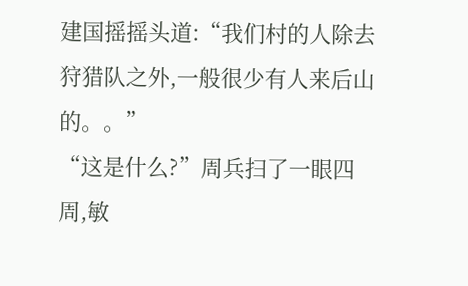建国摇摇头道:“我们村的人除去狩猎队之外,一般很少有人来后山的。。”
“这是什么?”周兵扫了一眼四周,敏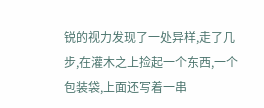锐的视力发现了一处异样,走了几步,在灌木之上捡起一个东西,一个包装袋,上面还写着一串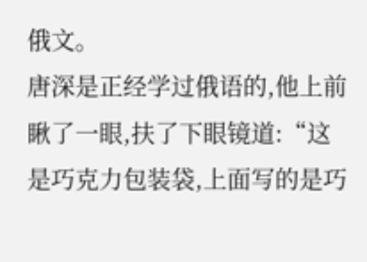俄文。
唐深是正经学过俄语的,他上前瞅了一眼,扶了下眼镜道:“这是巧克力包装袋,上面写的是巧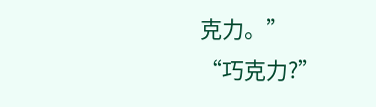克力。”
“巧克力?”